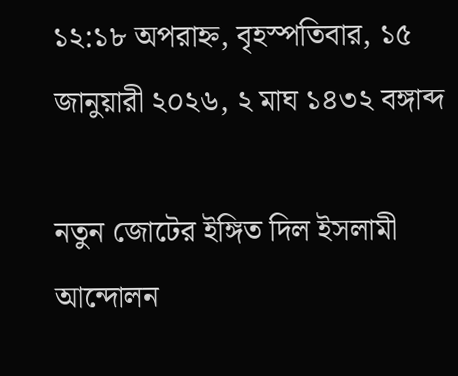১২:১৮ অপরাহ্ন, বৃহস্পতিবার, ১৫ জানুয়ারী ২০২৬, ২ মাঘ ১৪৩২ বঙ্গাব্দ

নতুন জোটের ইঙ্গিত দিল ইসলামী আন্দোলন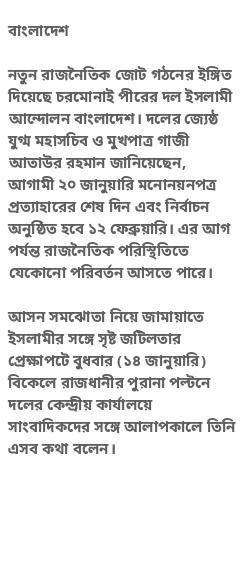বাংলাদেশ

নতুন রাজনৈতিক জোট গঠনের ইঙ্গিত দিয়েছে চরমোনাই পীরের দল ইসলামী আন্দোলন বাংলাদেশ। দলের জ্যেষ্ঠ যুগ্ম মহাসচিব ও মুখপাত্র গাজী আতাউর রহমান জানিয়েছেন, আগামী ২০ জানুয়ারি মনোনয়নপত্র প্রত্যাহারের শেষ দিন এবং নির্বাচন অনুষ্ঠিত হবে ১২ ফেব্রুয়ারি। এর আগ পর্যন্ত রাজনৈতিক পরিস্থিতিতে যেকোনো পরিবর্তন আসতে পারে।

আসন সমঝোতা নিয়ে জামায়াতে ইসলামীর সঙ্গে সৃষ্ট জটিলতার প্রেক্ষাপটে বুধবার (১৪ জানুয়ারি) বিকেলে রাজধানীর পুরানা পল্টনে দলের কেন্দ্রীয় কার্যালয়ে সাংবাদিকদের সঙ্গে আলাপকালে তিনি এসব কথা বলেন।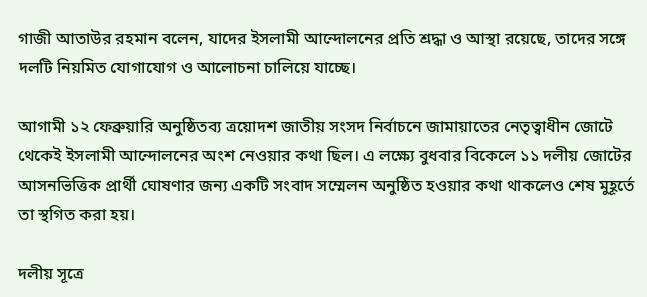গাজী আতাউর রহমান বলেন, যাদের ইসলামী আন্দোলনের প্রতি শ্রদ্ধা ও আস্থা রয়েছে, তাদের সঙ্গে দলটি নিয়মিত যোগাযোগ ও আলোচনা চালিয়ে যাচ্ছে।

আগামী ১২ ফেব্রুয়ারি অনুষ্ঠিতব্য ত্রয়োদশ জাতীয় সংসদ নির্বাচনে জামায়াতের নেতৃত্বাধীন জোটে থেকেই ইসলামী আন্দোলনের অংশ নেওয়ার কথা ছিল। এ লক্ষ্যে বুধবার বিকেলে ১১ দলীয় জোটের আসনভিত্তিক প্রার্থী ঘোষণার জন্য একটি সংবাদ সম্মেলন অনুষ্ঠিত হওয়ার কথা থাকলেও শেষ মুহূর্তে তা স্থগিত করা হয়।

দলীয় সূত্রে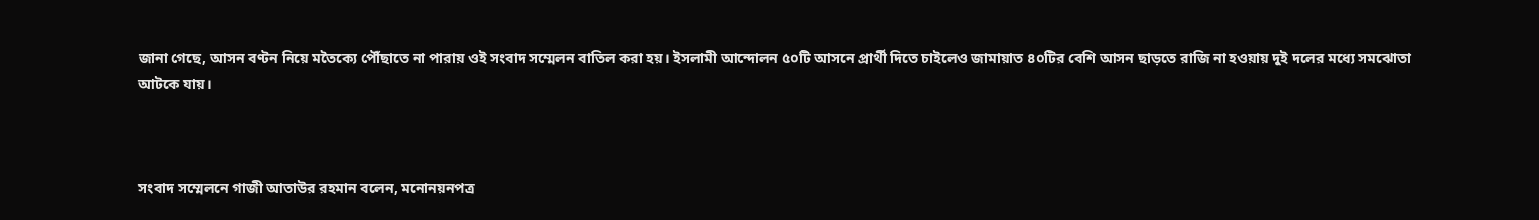জানা গেছে, আসন বণ্টন নিয়ে মতৈক্যে পৌঁছাতে না পারায় ওই সংবাদ সম্মেলন বাতিল করা হয়। ইসলামী আন্দোলন ৫০টি আসনে প্রার্থী দিতে চাইলেও জামায়াত ৪০টির বেশি আসন ছাড়তে রাজি না হওয়ায় দুই দলের মধ্যে সমঝোতা আটকে যায়।



সংবাদ সম্মেলনে গাজী আতাউর রহমান বলেন, মনোনয়নপত্র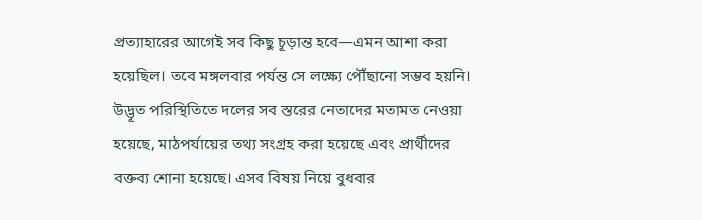প্রত্যাহারের আগেই সব কিছু চূড়ান্ত হবে—এমন আশা করা হয়েছিল। তবে মঙ্গলবার পর্যন্ত সে লক্ষ্যে পৌঁছানো সম্ভব হয়নি। উদ্ভূত পরিস্থিতিতে দলের সব স্তরের নেতাদের মতামত নেওয়া হয়েছে, মাঠপর্যায়ের তথ্য সংগ্রহ করা হয়েছে এবং প্রার্থীদের বক্তব্য শোনা হয়েছে। এসব বিষয় নিয়ে বুধবার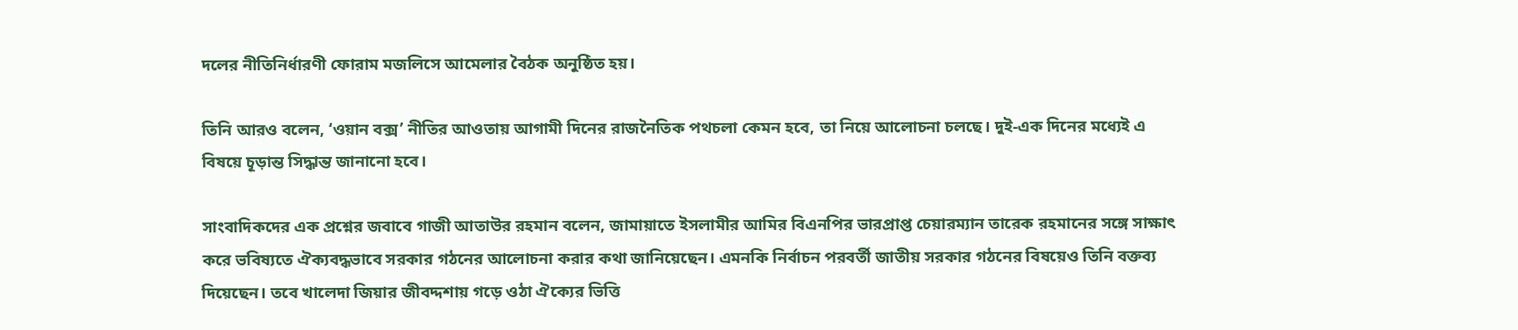দলের নীতিনির্ধারণী ফোরাম মজলিসে আমেলার বৈঠক অনুষ্ঠিত হয়।

তিনি আরও বলেন, ‘ওয়ান বক্স’ নীতির আওতায় আগামী দিনের রাজনৈতিক পথচলা কেমন হবে, তা নিয়ে আলোচনা চলছে। দুই-এক দিনের মধ্যেই এ বিষয়ে চূড়ান্ত সিদ্ধান্ত জানানো হবে।

সাংবাদিকদের এক প্রশ্নের জবাবে গাজী আতাউর রহমান বলেন, জামায়াতে ইসলামীর আমির বিএনপির ভারপ্রাপ্ত চেয়ারম্যান তারেক রহমানের সঙ্গে সাক্ষাৎ করে ভবিষ্যতে ঐক্যবদ্ধভাবে সরকার গঠনের আলোচনা করার কথা জানিয়েছেন। এমনকি নির্বাচন পরবর্তী জাতীয় সরকার গঠনের বিষয়েও তিনি বক্তব্য দিয়েছেন। তবে খালেদা জিয়ার জীবদ্দশায় গড়ে ওঠা ঐক্যের ভিত্তি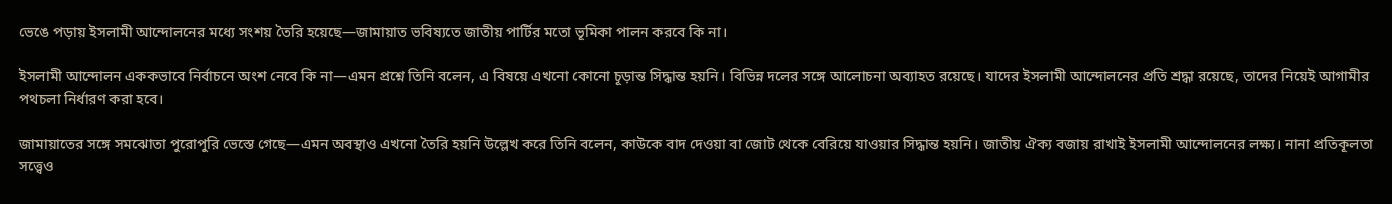ভেঙে পড়ায় ইসলামী আন্দোলনের মধ্যে সংশয় তৈরি হয়েছে—জামায়াত ভবিষ্যতে জাতীয় পার্টির মতো ভূমিকা পালন করবে কি না।

ইসলামী আন্দোলন এককভাবে নির্বাচনে অংশ নেবে কি না—এমন প্রশ্নে তিনি বলেন, এ বিষয়ে এখনো কোনো চূড়ান্ত সিদ্ধান্ত হয়নি। বিভিন্ন দলের সঙ্গে আলোচনা অব্যাহত রয়েছে। যাদের ইসলামী আন্দোলনের প্রতি শ্রদ্ধা রয়েছে, তাদের নিয়েই আগামীর পথচলা নির্ধারণ করা হবে।

জামায়াতের সঙ্গে সমঝোতা পুরোপুরি ভেস্তে গেছে—এমন অবস্থাও এখনো তৈরি হয়নি উল্লেখ করে তিনি বলেন, কাউকে বাদ দেওয়া বা জোট থেকে বেরিয়ে যাওয়ার সিদ্ধান্ত হয়নি। জাতীয় ঐক্য বজায় রাখাই ইসলামী আন্দোলনের লক্ষ্য। নানা প্রতিকূলতা সত্ত্বেও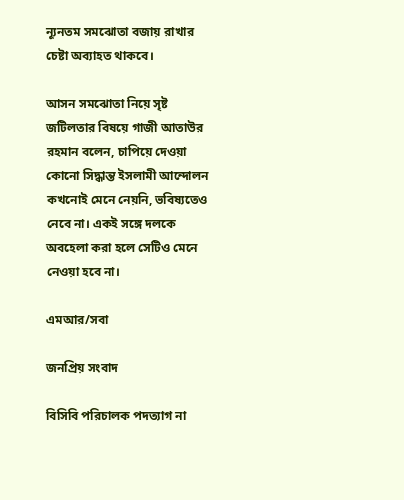ন্যূনতম সমঝোতা বজায় রাখার চেষ্টা অব্যাহত থাকবে।

আসন সমঝোতা নিয়ে সৃষ্ট জটিলতার বিষয়ে গাজী আতাউর রহমান বলেন, চাপিয়ে দেওয়া কোনো সিদ্ধান্ত ইসলামী আন্দোলন কখনোই মেনে নেয়নি, ভবিষ্যতেও নেবে না। একই সঙ্গে দলকে অবহেলা করা হলে সেটিও মেনে নেওয়া হবে না।

এমআর/সবা

জনপ্রিয় সংবাদ

বিসিবি পরিচালক পদত্যাগ না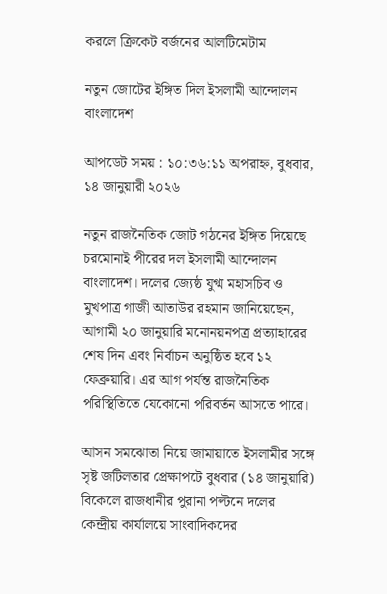করলে ক্রিকেট বর্জনের আলটিমেটাম

নতুন জোটের ইঙ্গিত দিল ইসলামী আন্দোলন বাংলাদেশ

আপডেট সময় : ১০:৩৬:১১ অপরাহ্ন, বুধবার, ১৪ জানুয়ারী ২০২৬

নতুন রাজনৈতিক জোট গঠনের ইঙ্গিত দিয়েছে চরমোনাই পীরের দল ইসলামী আন্দোলন বাংলাদেশ। দলের জ্যেষ্ঠ যুগ্ম মহাসচিব ও মুখপাত্র গাজী আতাউর রহমান জানিয়েছেন, আগামী ২০ জানুয়ারি মনোনয়নপত্র প্রত্যাহারের শেষ দিন এবং নির্বাচন অনুষ্ঠিত হবে ১২ ফেব্রুয়ারি। এর আগ পর্যন্ত রাজনৈতিক পরিস্থিতিতে যেকোনো পরিবর্তন আসতে পারে।

আসন সমঝোতা নিয়ে জামায়াতে ইসলামীর সঙ্গে সৃষ্ট জটিলতার প্রেক্ষাপটে বুধবার (১৪ জানুয়ারি) বিকেলে রাজধানীর পুরানা পল্টনে দলের কেন্দ্রীয় কার্যালয়ে সাংবাদিকদের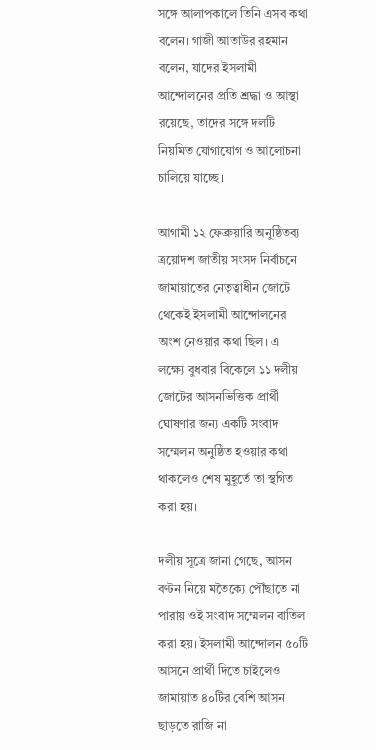সঙ্গে আলাপকালে তিনি এসব কথা বলেন। গাজী আতাউর রহমান বলেন, যাদের ইসলামী আন্দোলনের প্রতি শ্রদ্ধা ও আস্থা রয়েছে, তাদের সঙ্গে দলটি নিয়মিত যোগাযোগ ও আলোচনা চালিয়ে যাচ্ছে।

আগামী ১২ ফেব্রুয়ারি অনুষ্ঠিতব্য ত্রয়োদশ জাতীয় সংসদ নির্বাচনে জামায়াতের নেতৃত্বাধীন জোটে থেকেই ইসলামী আন্দোলনের অংশ নেওয়ার কথা ছিল। এ লক্ষ্যে বুধবার বিকেলে ১১ দলীয় জোটের আসনভিত্তিক প্রার্থী ঘোষণার জন্য একটি সংবাদ সম্মেলন অনুষ্ঠিত হওয়ার কথা থাকলেও শেষ মুহূর্তে তা স্থগিত করা হয়।

দলীয় সূত্রে জানা গেছে, আসন বণ্টন নিয়ে মতৈক্যে পৌঁছাতে না পারায় ওই সংবাদ সম্মেলন বাতিল করা হয়। ইসলামী আন্দোলন ৫০টি আসনে প্রার্থী দিতে চাইলেও জামায়াত ৪০টির বেশি আসন ছাড়তে রাজি না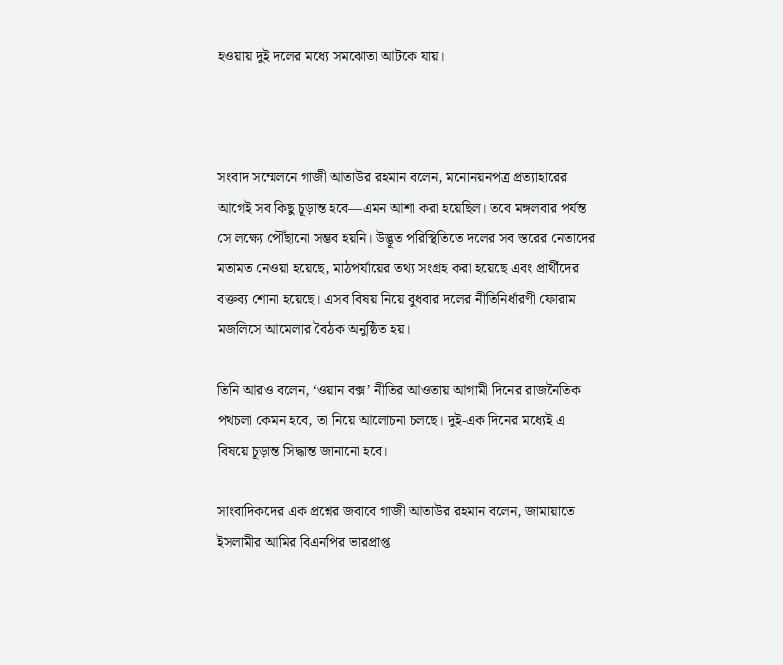হওয়ায় দুই দলের মধ্যে সমঝোতা আটকে যায়।



সংবাদ সম্মেলনে গাজী আতাউর রহমান বলেন, মনোনয়নপত্র প্রত্যাহারের আগেই সব কিছু চূড়ান্ত হবে—এমন আশা করা হয়েছিল। তবে মঙ্গলবার পর্যন্ত সে লক্ষ্যে পৌঁছানো সম্ভব হয়নি। উদ্ভূত পরিস্থিতিতে দলের সব স্তরের নেতাদের মতামত নেওয়া হয়েছে, মাঠপর্যায়ের তথ্য সংগ্রহ করা হয়েছে এবং প্রার্থীদের বক্তব্য শোনা হয়েছে। এসব বিষয় নিয়ে বুধবার দলের নীতিনির্ধারণী ফোরাম মজলিসে আমেলার বৈঠক অনুষ্ঠিত হয়।

তিনি আরও বলেন, ‘ওয়ান বক্স’ নীতির আওতায় আগামী দিনের রাজনৈতিক পথচলা কেমন হবে, তা নিয়ে আলোচনা চলছে। দুই-এক দিনের মধ্যেই এ বিষয়ে চূড়ান্ত সিদ্ধান্ত জানানো হবে।

সাংবাদিকদের এক প্রশ্নের জবাবে গাজী আতাউর রহমান বলেন, জামায়াতে ইসলামীর আমির বিএনপির ভারপ্রাপ্ত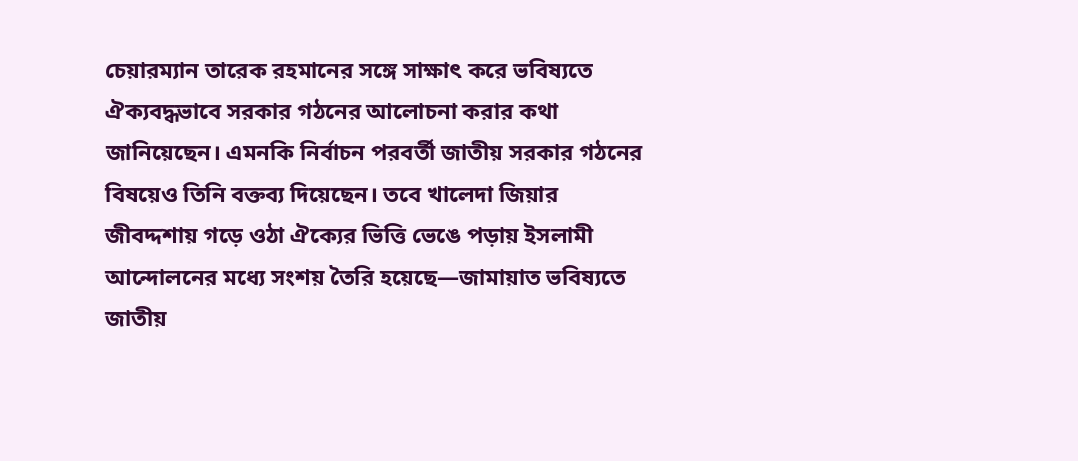চেয়ারম্যান তারেক রহমানের সঙ্গে সাক্ষাৎ করে ভবিষ্যতে ঐক্যবদ্ধভাবে সরকার গঠনের আলোচনা করার কথা জানিয়েছেন। এমনকি নির্বাচন পরবর্তী জাতীয় সরকার গঠনের বিষয়েও তিনি বক্তব্য দিয়েছেন। তবে খালেদা জিয়ার জীবদ্দশায় গড়ে ওঠা ঐক্যের ভিত্তি ভেঙে পড়ায় ইসলামী আন্দোলনের মধ্যে সংশয় তৈরি হয়েছে—জামায়াত ভবিষ্যতে জাতীয়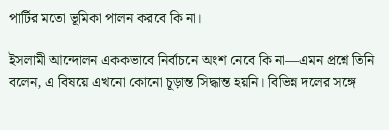পার্টির মতো ভূমিকা পালন করবে কি না।

ইসলামী আন্দোলন এককভাবে নির্বাচনে অংশ নেবে কি না—এমন প্রশ্নে তিনি বলেন, এ বিষয়ে এখনো কোনো চূড়ান্ত সিদ্ধান্ত হয়নি। বিভিন্ন দলের সঙ্গে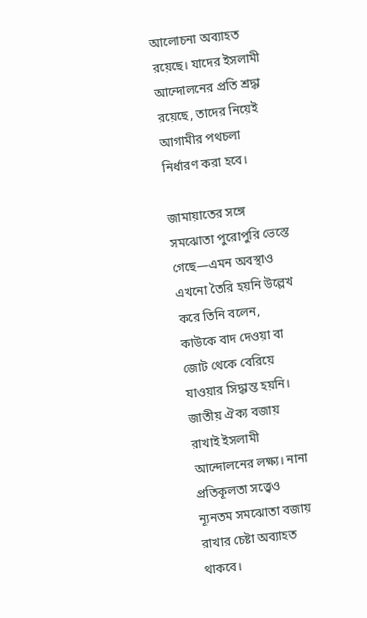আলোচনা অব্যাহত রয়েছে। যাদের ইসলামী আন্দোলনের প্রতি শ্রদ্ধা রয়েছে, তাদের নিয়েই আগামীর পথচলা নির্ধারণ করা হবে।

জামায়াতের সঙ্গে সমঝোতা পুরোপুরি ভেস্তে গেছে—এমন অবস্থাও এখনো তৈরি হয়নি উল্লেখ করে তিনি বলেন, কাউকে বাদ দেওয়া বা জোট থেকে বেরিয়ে যাওয়ার সিদ্ধান্ত হয়নি। জাতীয় ঐক্য বজায় রাখাই ইসলামী আন্দোলনের লক্ষ্য। নানা প্রতিকূলতা সত্ত্বেও ন্যূনতম সমঝোতা বজায় রাখার চেষ্টা অব্যাহত থাকবে।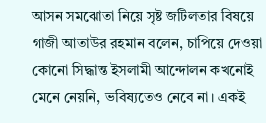আসন সমঝোতা নিয়ে সৃষ্ট জটিলতার বিষয়ে গাজী আতাউর রহমান বলেন, চাপিয়ে দেওয়া কোনো সিদ্ধান্ত ইসলামী আন্দোলন কখনোই মেনে নেয়নি, ভবিষ্যতেও নেবে না। একই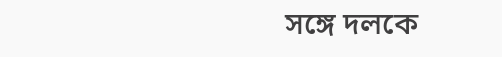সঙ্গে দলকে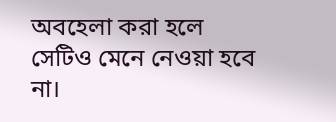অবহেলা করা হলে সেটিও মেনে নেওয়া হবে না।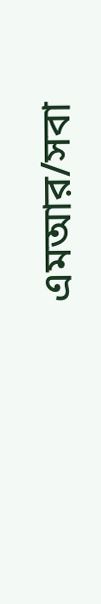এমআর/সবা